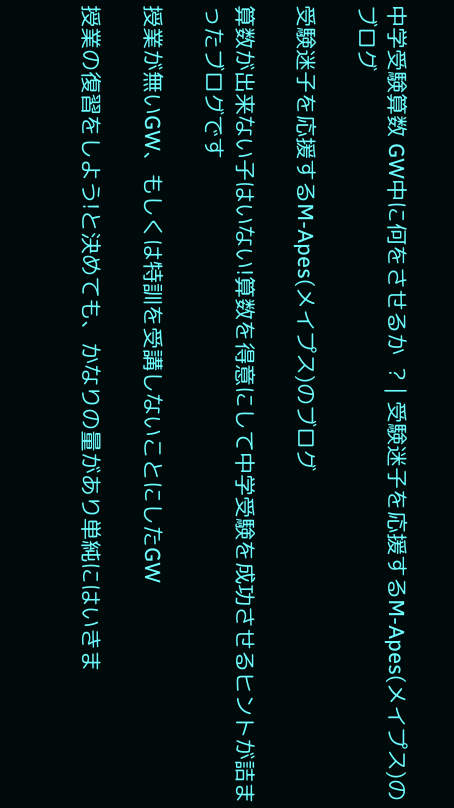中学受験算数 GW中に何をさせるか  ? | 受験迷子を応援するM-Apes(メイプス)のブログ

受験迷子を応援するM-Apes(メイプス)のブログ

算数が出来ない子はいない!算数を得意にして中学受験を成功させるヒントが詰まったブログです

授業が無いGW、もしくは特訓を受講しないことにしたGW

授業の復習をしよう!と決めても、かなりの量があり単純にはいきま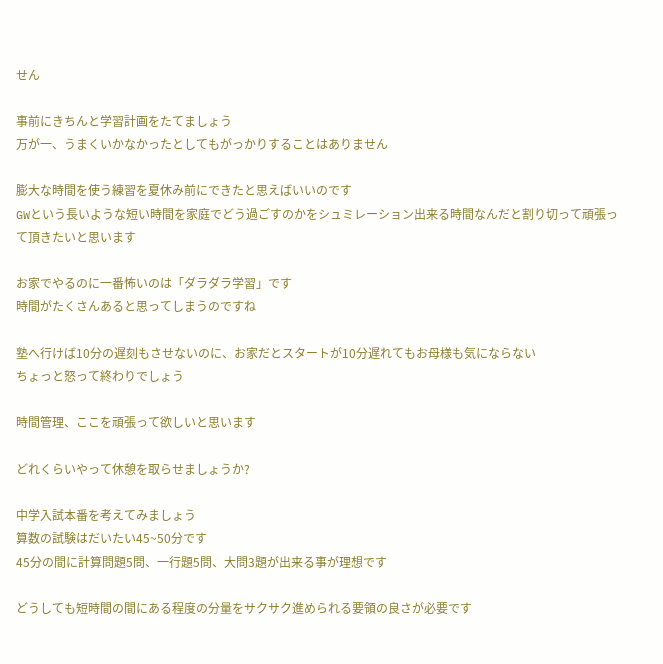せん

事前にきちんと学習計画をたてましょう
万が一、うまくいかなかったとしてもがっかりすることはありません

膨大な時間を使う練習を夏休み前にできたと思えばいいのです
GWという長いような短い時間を家庭でどう過ごすのかをシュミレーション出来る時間なんだと割り切って頑張って頂きたいと思います

お家でやるのに一番怖いのは「ダラダラ学習」です
時間がたくさんあると思ってしまうのですね

塾へ行けば10分の遅刻もさせないのに、お家だとスタートが10分遅れてもお母様も気にならない
ちょっと怒って終わりでしょう

時間管理、ここを頑張って欲しいと思います

どれくらいやって休憩を取らせましょうか?

中学入試本番を考えてみましょう
算数の試験はだいたい45~50分です
45分の間に計算問題5問、一行題5問、大問3題が出来る事が理想です

どうしても短時間の間にある程度の分量をサクサク進められる要領の良さが必要です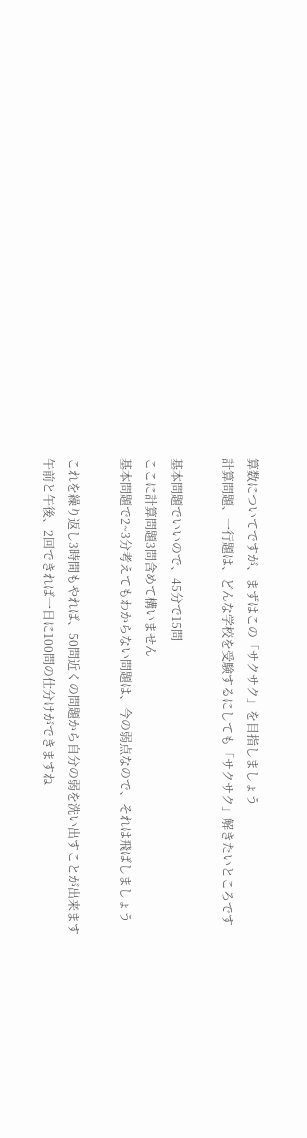算数についてですが、まずはこの「サクサク」を目指しましょう
計算問題、一行題は、どんな学校を受験するにしても「サクサク」解きたいところです

基本問題でいいので、45分で15問
ここに計算問題3問含めて構いません
基本問題で2~3分考えてもわからない問題は、今の弱点なので、それは飛ばしましょう

これを繰り返し3時間もやれば、50問近くの問題から自分の弱を洗い出すことが出来ます
午前と午後、2回できれば一日に100問の仕分けができますね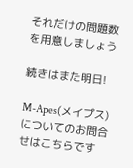それだけの問題数を用意しましょう

続きはまた明日!

M-Apes(メイプス)についてのお問合せはこちらです